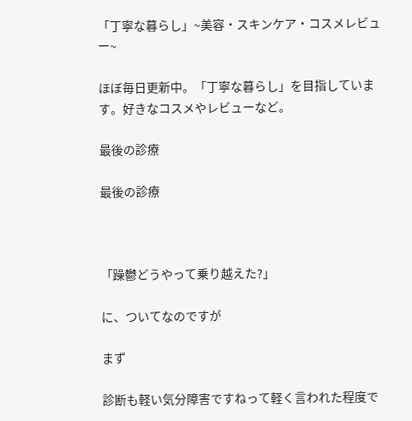「丁寧な暮らし」~美容・スキンケア・コスメレビュー~

ほぼ毎日更新中。「丁寧な暮らし」を目指しています。好きなコスメやレビューなど。

最後の診療

最後の診療



「躁鬱どうやって乗り越えた?」

に、ついてなのですが

まず

診断も軽い気分障害ですねって軽く言われた程度で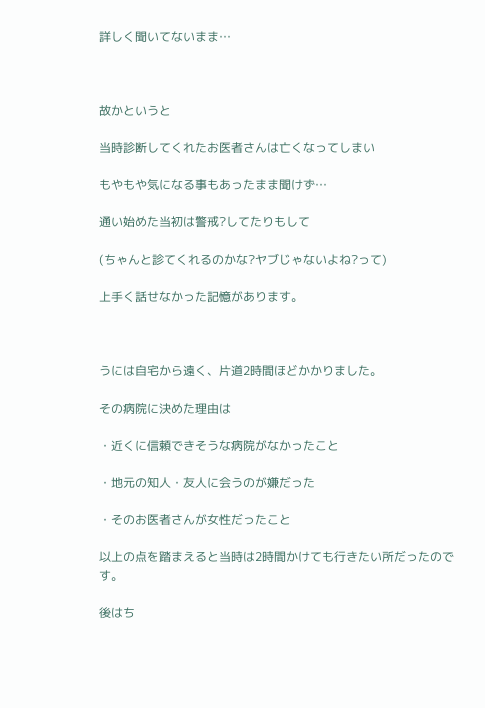詳しく聞いてないまま…



故かというと

当時診断してくれたお医者さんは亡くなってしまい

もやもや気になる事もあったまま聞けず…

通い始めた当初は警戒?してたりもして

(ちゃんと診てくれるのかな?ヤブじゃないよね?って)

上手く話せなかった記憶があります。



うには自宅から遠く、片道2時間ほどかかりました。

その病院に決めた理由は

・近くに信頼できそうな病院がなかったこと

・地元の知人・友人に会うのが嫌だった

・そのお医者さんが女性だったこと

以上の点を踏まえると当時は2時間かけても行きたい所だったのです。

後はち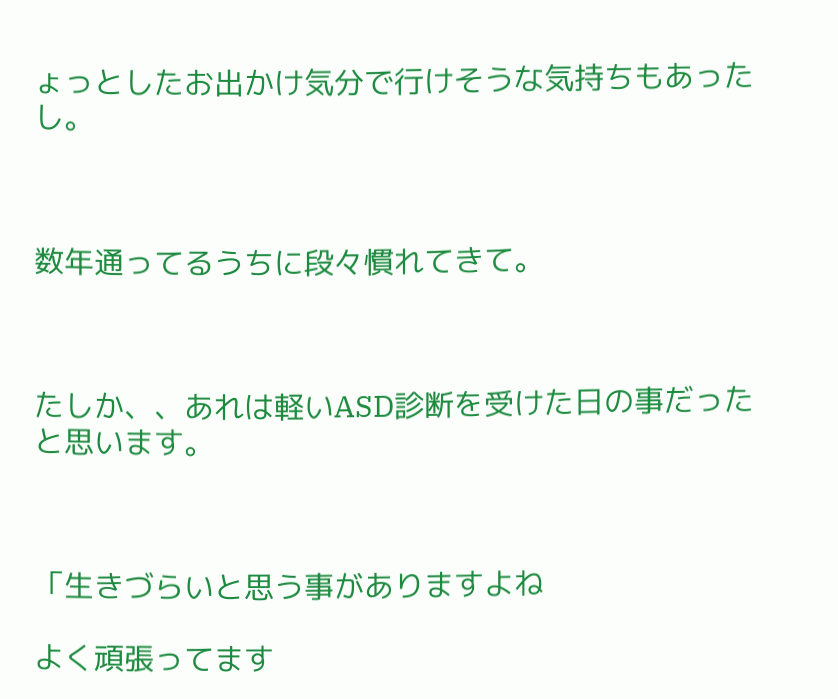ょっとしたお出かけ気分で行けそうな気持ちもあったし。



数年通ってるうちに段々慣れてきて。



たしか、、あれは軽いASD診断を受けた日の事だったと思います。



「生きづらいと思う事がありますよね

よく頑張ってます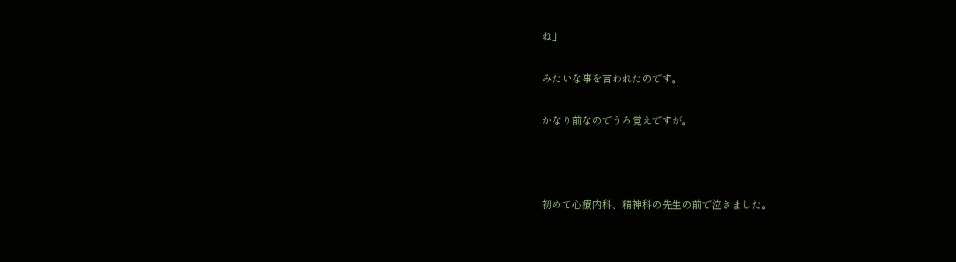ね」

みたいな事を言われたのです。

かなり前なのでうろ覚えですが。



初めて心療内科、精神科の先生の前で泣きました。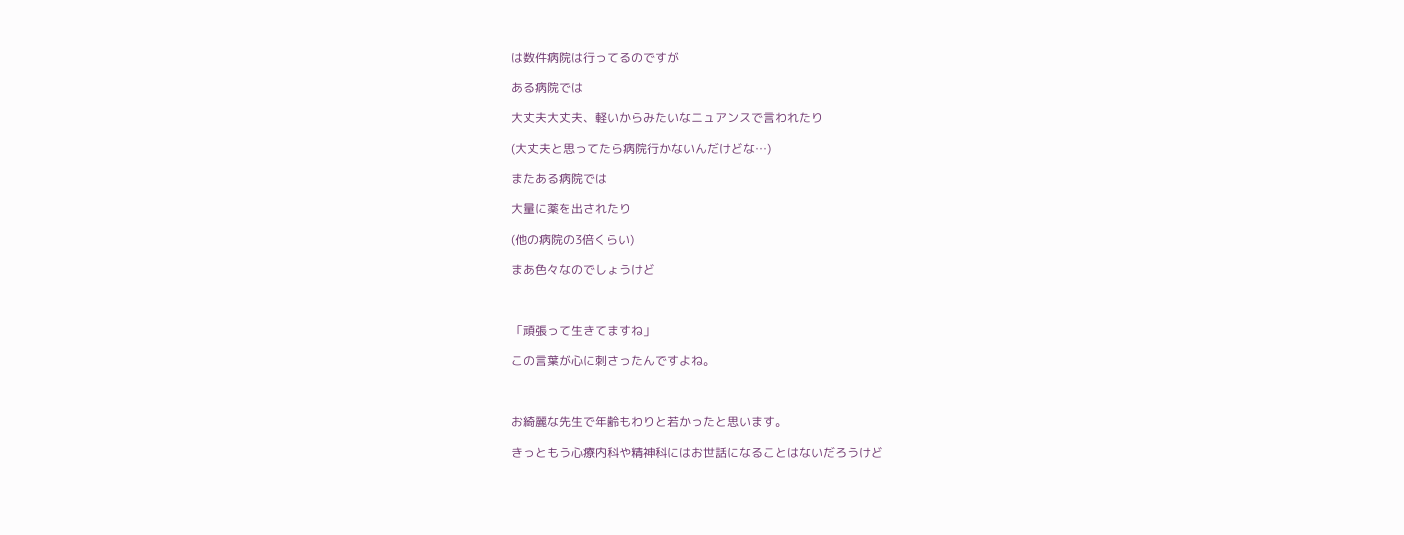は数件病院は行ってるのですが

ある病院では

大丈夫大丈夫、軽いからみたいなニュアンスで言われたり

(大丈夫と思ってたら病院行かないんだけどな…)

またある病院では

大量に薬を出されたり

(他の病院の3倍くらい)

まあ色々なのでしょうけど



「頑張って生きてますね」

この言葉が心に刺さったんですよね。



お綺麗な先生で年齢もわりと若かったと思います。

きっともう心療内科や精神科にはお世話になることはないだろうけど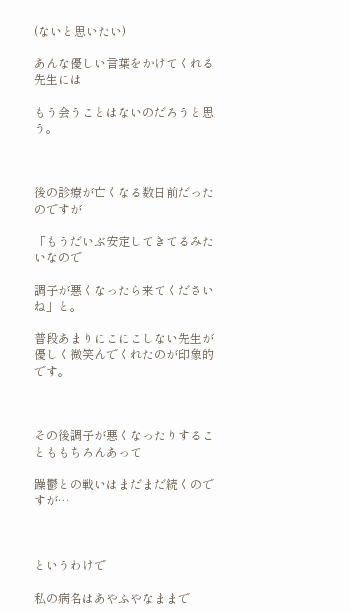(ないと思いたい)

あんな優しい言葉をかけてくれる先生には

もう会うことはないのだろうと思う。



後の診療が亡くなる数日前だったのですが

「もうだいぶ安定してきてるみたいなので

調子が悪くなったら来てくださいね」と。

普段あまりにこにこしない先生が優しく微笑んでくれたのが印象的です。



その後調子が悪くなったりすることももちろんあって

躁鬱との戦いはまだまだ続くのですが…



というわけで

私の病名はあやふやなままで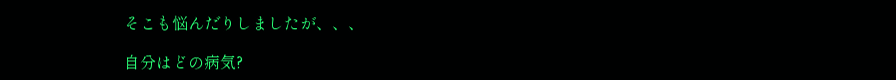そこも悩んだりしましたが、、、

自分はどの病気?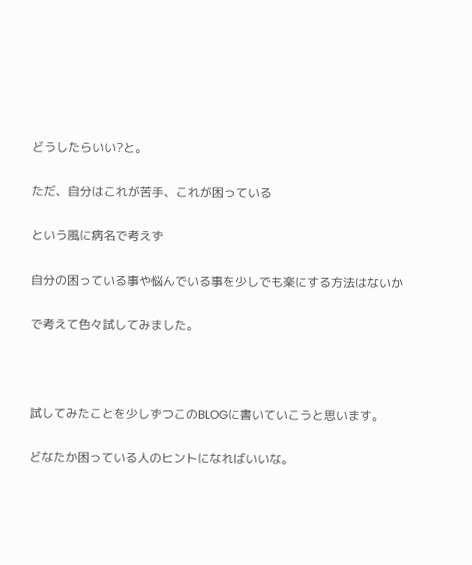どうしたらいい?と。

ただ、自分はこれが苦手、これが困っている

という風に病名で考えず

自分の困っている事や悩んでいる事を少しでも楽にする方法はないか

で考えて色々試してみました。



試してみたことを少しずつこのBLOGに書いていこうと思います。

どなたか困っている人のヒントになればいいな。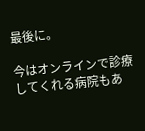最後に。

今はオンラインで診療してくれる病院もあ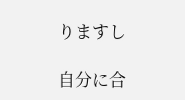りますし

自分に合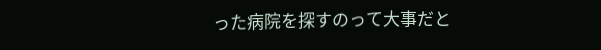った病院を探すのって大事だと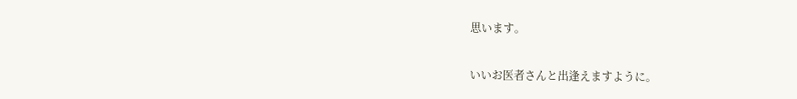思います。

いいお医者さんと出逢えますように。